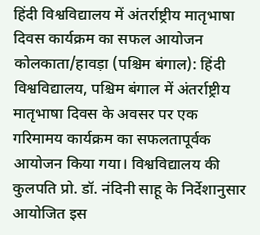हिंदी विश्वविद्यालय में अंतर्राष्ट्रीय मातृभाषा दिवस कार्यक्रम का सफल आयोजन
कोलकाता/हावड़ा (पश्चिम बंगाल): हिंदी विश्वविद्यालय, पश्चिम बंगाल में अंतर्राष्ट्रीय मातृभाषा दिवस के अवसर पर एक गरिमामय कार्यक्रम का सफलतापूर्वक आयोजन किया गया। विश्वविद्यालय की कुलपति प्रो. डॉ. नंदिनी साहू के निर्देशानुसार आयोजित इस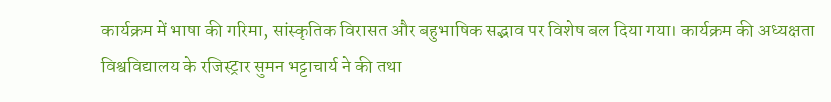कार्यक्रम में भाषा की गरिमा, सांस्कृतिक विरासत और बहुभाषिक सद्भाव पर विशेष बल दिया गया। कार्यक्रम की अध्यक्षता विश्वविद्यालय के रजिस्ट्रार सुमन भट्टाचार्य ने की तथा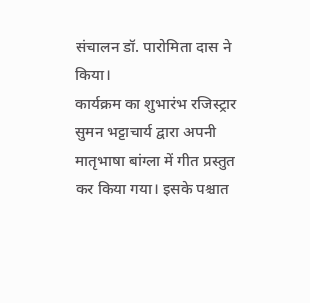संचालन डॉ. पारोमिता दास ने किया।
कार्यक्रम का शुभारंभ रजिस्ट्रार सुमन भट्टाचार्य द्वारा अपनी मातृभाषा बांग्ला में गीत प्रस्तुत कर किया गया। इसके पश्चात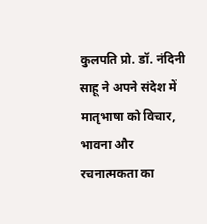कुलपति प्रो. डॉ. नंदिनी साहू ने अपने संदेश में मातृभाषा को विचार, भावना और रचनात्मकता का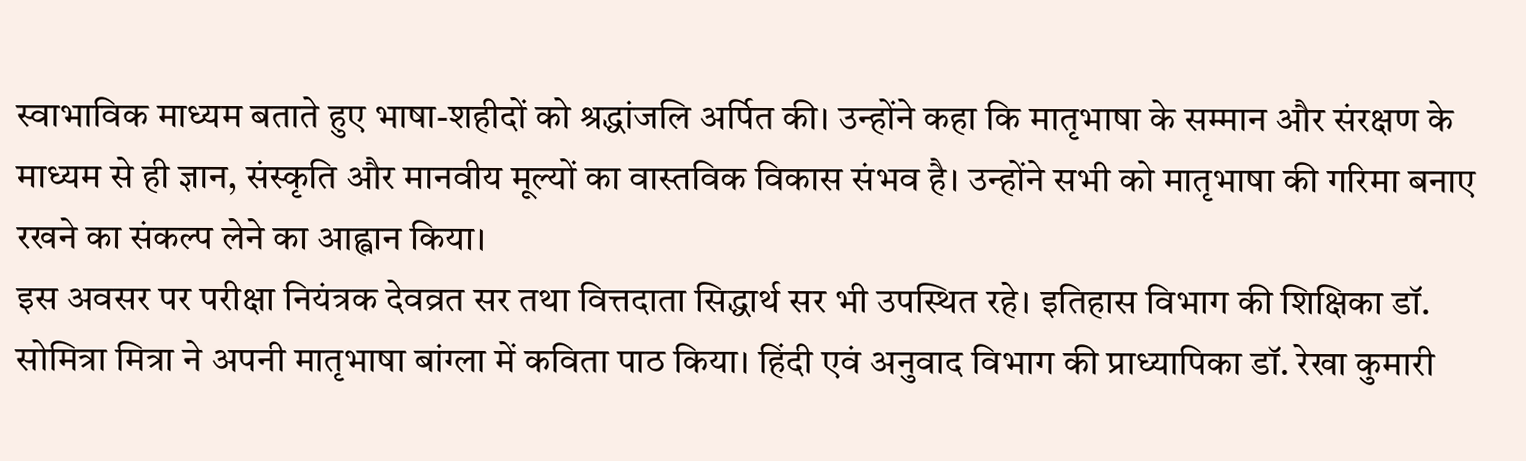स्वाभाविक माध्यम बताते हुए भाषा-शहीदों को श्रद्धांजलि अर्पित की। उन्होंने कहा कि मातृभाषा के सम्मान और संरक्षण के माध्यम से ही ज्ञान, संस्कृति और मानवीय मूल्यों का वास्तविक विकास संभव है। उन्होंने सभी को मातृभाषा की गरिमा बनाए रखने का संकल्प लेने का आह्वान किया।
इस अवसर पर परीक्षा नियंत्रक देवव्रत सर तथा वित्तदाता सिद्धार्थ सर भी उपस्थित रहे। इतिहास विभाग की शिक्षिका डॉ. सोमित्रा मित्रा ने अपनी मातृभाषा बांग्ला में कविता पाठ किया। हिंदी एवं अनुवाद विभाग की प्राध्यापिका डॉ. रेखा कुमारी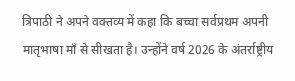त्रिपाठी ने अपने वक्तव्य में कहा कि बच्चा सर्वप्रथम अपनी मातृभाषा माँ से सीखता है। उन्होंने वर्ष 2026 के अंतर्राष्ट्रीय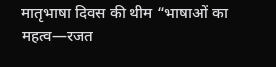मातृभाषा दिवस की थीम “भाषाओं का महत्व—रजत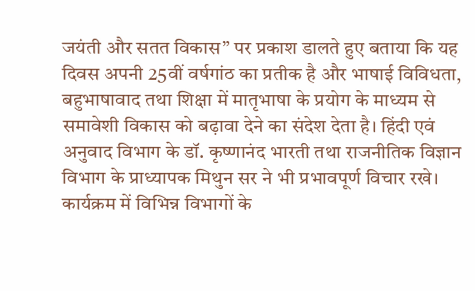जयंती और सतत विकास” पर प्रकाश डालते हुए बताया कि यह दिवस अपनी 25वीं वर्षगांठ का प्रतीक है और भाषाई विविधता, बहुभाषावाद तथा शिक्षा में मातृभाषा के प्रयोग के माध्यम से समावेशी विकास को बढ़ावा देने का संदेश देता है। हिंदी एवं अनुवाद विभाग के डॉ. कृष्णानंद भारती तथा राजनीतिक विज्ञान विभाग के प्राध्यापक मिथुन सर ने भी प्रभावपूर्ण विचार रखे।
कार्यक्रम में विभिन्न विभागों के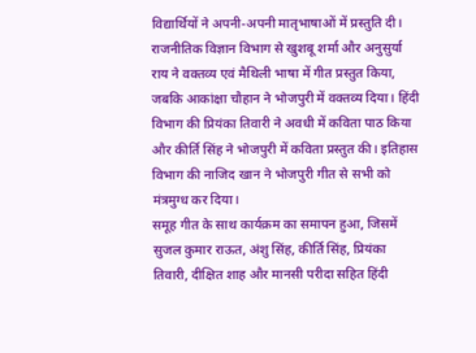विद्यार्थियों ने अपनी-अपनी मातृभाषाओं में प्रस्तुति दी। राजनीतिक विज्ञान विभाग से खुशबू शर्मा और अनुसुर्या राय ने वक्तव्य एवं मैथिली भाषा में गीत प्रस्तुत किया, जबकि आकांक्षा चौहान ने भोजपुरी में वक्तव्य दिया। हिंदी विभाग की प्रियंका तिवारी ने अवधी में कविता पाठ किया और कीर्ति सिंह ने भोजपुरी में कविता प्रस्तुत की। इतिहास विभाग की नाजिद खान ने भोजपुरी गीत से सभी को मंत्रमुग्ध कर दिया।
समूह गीत के साथ कार्यक्रम का समापन हुआ, जिसमें सुजल कुमार राऊत, अंशु सिंह, कीर्ति सिंह, प्रियंका तिवारी, दीक्षित शाह और मानसी परीदा सहित हिंदी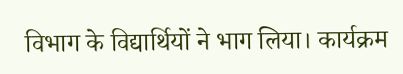विभाग के विद्यार्थियों ने भाग लिया। कार्यक्रम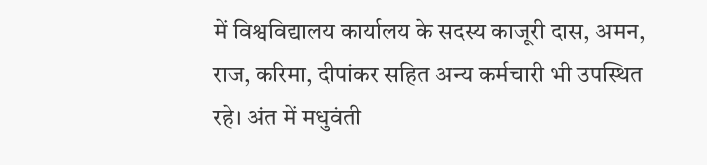में विश्वविद्यालय कार्यालय के सदस्य काजूरी दास, अमन, राज, करिमा, दीपांकर सहित अन्य कर्मचारी भी उपस्थित रहे। अंत में मधुवंती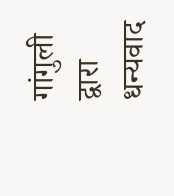गांगुली द्वारा धन्यवाद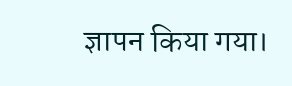ज्ञापन किया गया।